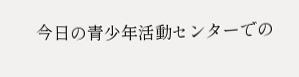今日の青少年活動センターでの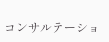コンサルテーショ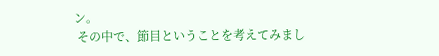ン。
 その中で、節目ということを考えてみまし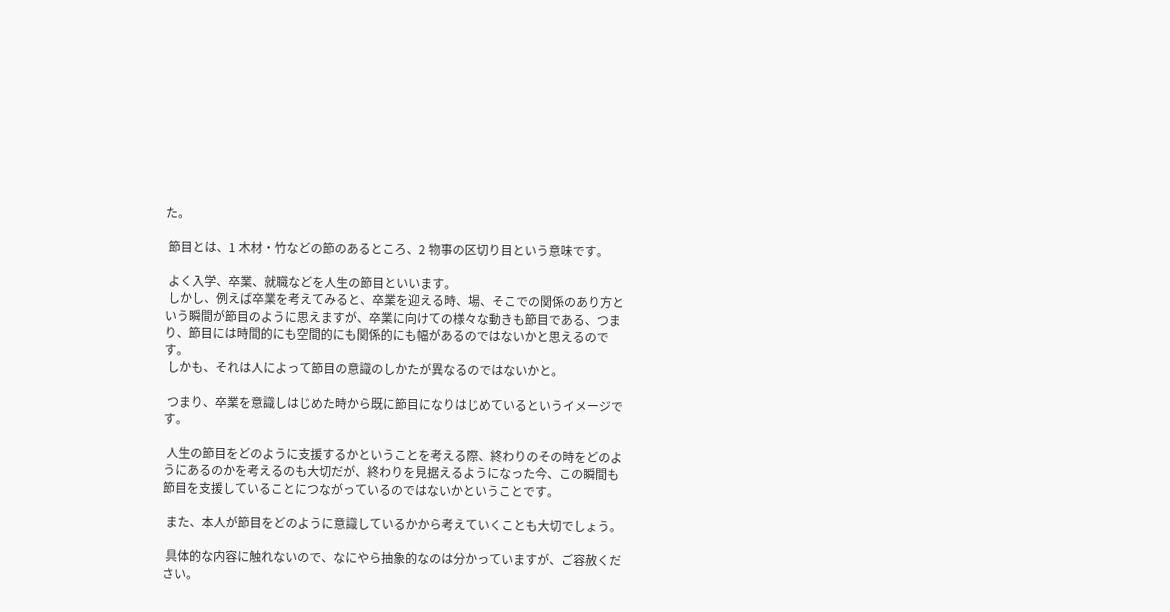た。

 節目とは、1 木材・竹などの節のあるところ、2 物事の区切り目という意味です。

 よく入学、卒業、就職などを人生の節目といいます。
 しかし、例えば卒業を考えてみると、卒業を迎える時、場、そこでの関係のあり方という瞬間が節目のように思えますが、卒業に向けての様々な動きも節目である、つまり、節目には時間的にも空間的にも関係的にも幅があるのではないかと思えるのです。
 しかも、それは人によって節目の意識のしかたが異なるのではないかと。

 つまり、卒業を意識しはじめた時から既に節目になりはじめているというイメージです。

 人生の節目をどのように支援するかということを考える際、終わりのその時をどのようにあるのかを考えるのも大切だが、終わりを見据えるようになった今、この瞬間も節目を支援していることにつながっているのではないかということです。

 また、本人が節目をどのように意識しているかから考えていくことも大切でしょう。

 具体的な内容に触れないので、なにやら抽象的なのは分かっていますが、ご容赦ください。